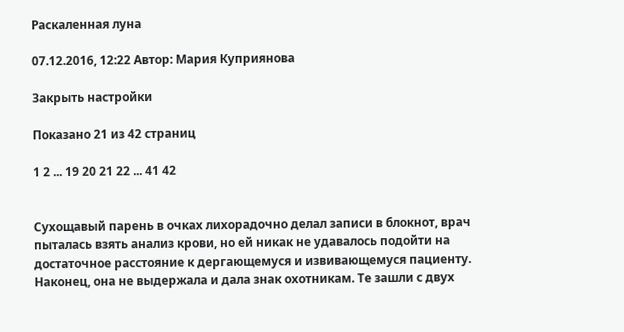Раскаленная луна

07.12.2016, 12:22 Автор: Мария Куприянова

Закрыть настройки

Показано 21 из 42 страниц

1 2 ... 19 20 21 22 ... 41 42


Сухощавый парень в очках лихорадочно делал записи в блокнот, врач пыталась взять анализ крови, но ей никак не удавалось подойти на достаточное расстояние к дергающемуся и извивающемуся пациенту. Наконец, она не выдержала и дала знак охотникам. Те зашли с двух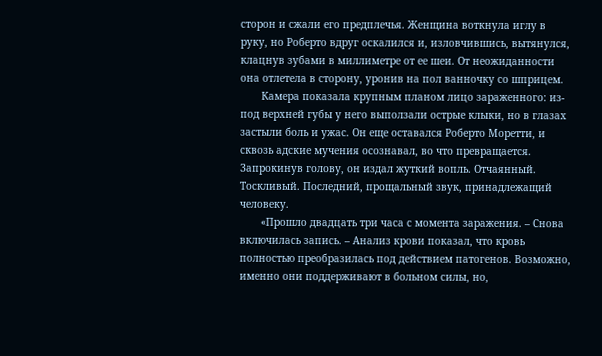сторон и сжали его предплечья. Женщина воткнула иглу в руку, но Роберто вдруг оскалился и, изловчившись, вытянулся, клацнув зубами в миллиметре от ее шеи. От неожиданности она отлетела в сторону, уронив на пол ванночку со шприцем.
       Камера показала крупным планом лицо зараженного: из-под верхней губы у него выползали острые клыки, но в глазах застыли боль и ужас. Он еще оставался Роберто Моретти, и сквозь адские мучения осознавал, во что превращается. Запрокинув голову, он издал жуткий вопль. Отчаянный. Тоскливый. Последний, прощальный звук, принадлежащий человеку.
       «Прошло двадцать три часа с момента заражения. – Снова включилась запись. – Анализ крови показал, что кровь полностью преобразилась под действием патогенов. Возможно, именно они поддерживают в больном силы, но,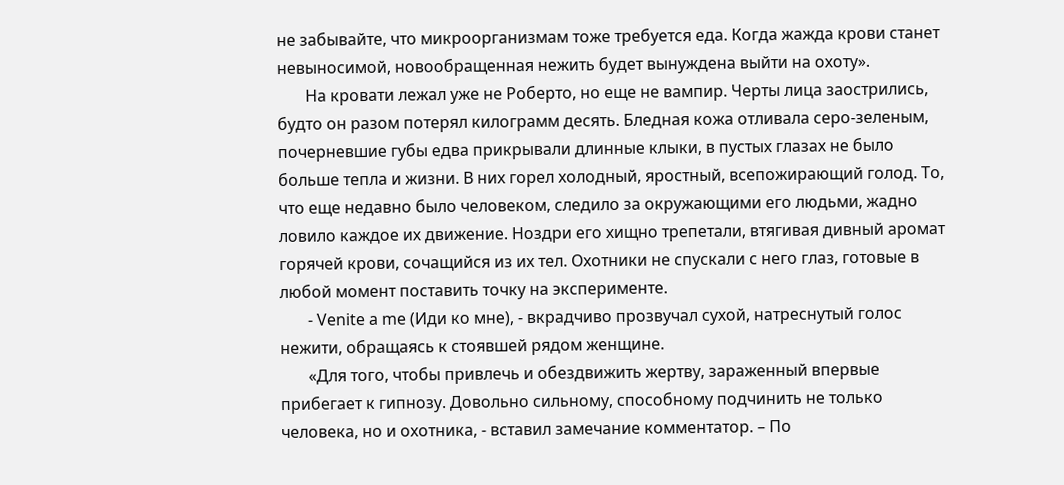не забывайте, что микроорганизмам тоже требуется еда. Когда жажда крови станет невыносимой, новообращенная нежить будет вынуждена выйти на охоту».
       На кровати лежал уже не Роберто, но еще не вампир. Черты лица заострились, будто он разом потерял килограмм десять. Бледная кожа отливала серо-зеленым, почерневшие губы едва прикрывали длинные клыки, в пустых глазах не было больше тепла и жизни. В них горел холодный, яростный, всепожирающий голод. То, что еще недавно было человеком, следило за окружающими его людьми, жадно ловило каждое их движение. Ноздри его хищно трепетали, втягивая дивный аромат горячей крови, сочащийся из их тел. Охотники не спускали с него глаз, готовые в любой момент поставить точку на эксперименте.
       - Venite a me (Иди ко мне), - вкрадчиво прозвучал сухой, натреснутый голос нежити, обращаясь к стоявшей рядом женщине.
       «Для того, чтобы привлечь и обездвижить жертву, зараженный впервые прибегает к гипнозу. Довольно сильному, способному подчинить не только человека, но и охотника, - вставил замечание комментатор. – По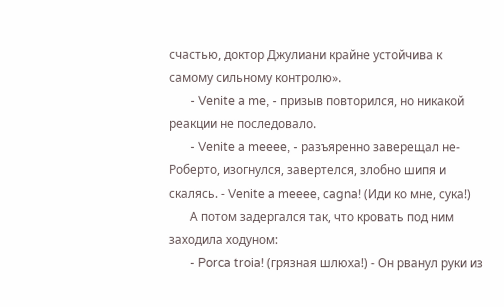счастью, доктор Джулиани крайне устойчива к самому сильному контролю».
       - Venite a me, - призыв повторился, но никакой реакции не последовало.
       - Venite a meeee, - разъяренно заверещал не-Роберто, изогнулся, завертелся, злобно шипя и скалясь. - Venite a meeee, сagna! (Иди ко мне, сука!)
       А потом задергался так, что кровать под ним заходила ходуном:
       - Porca troia! (грязная шлюха!) - Он рванул руки из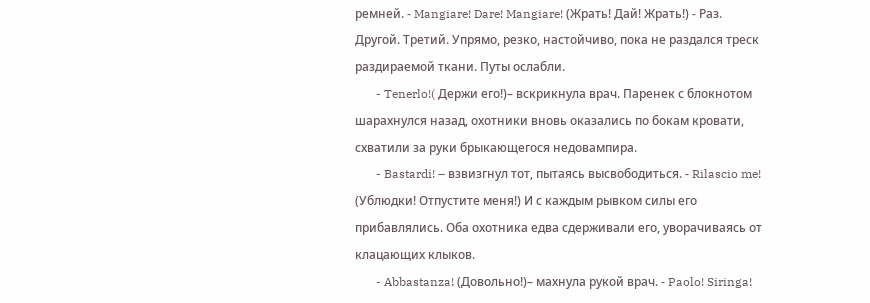ремней. - Mangiare! Dare! Mangiare! (Жрать! Дай! Жрать!) - Раз. Другой. Третий. Упрямо, резко, настойчиво, пока не раздался треск раздираемой ткани. Путы ослабли.
       - Tenerlo!( Держи его!)– вскрикнула врач. Паренек с блокнотом шарахнулся назад, охотники вновь оказались по бокам кровати, схватили за руки брыкающегося недовампира.
       - Bastardi! – взвизгнул тот, пытаясь высвободиться. - Rilascio me! (Ублюдки! Отпустите меня!) И с каждым рывком силы его прибавлялись. Оба охотника едва сдерживали его, уворачиваясь от клацающих клыков.
       - Abbastanza! (Довольно!)– махнула рукой врач. - Paolo! Siringa!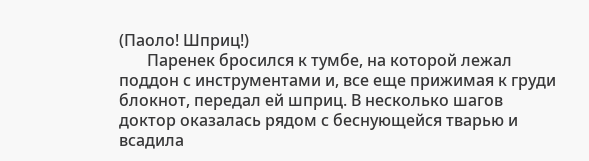(Паоло! Шприц!)
       Паренек бросился к тумбе, на которой лежал поддон с инструментами и, все еще прижимая к груди блокнот, передал ей шприц. В несколько шагов доктор оказалась рядом с беснующейся тварью и всадила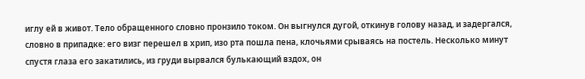иглу ей в живот. Тело обращенного словно пронзило током. Он выгнулся дугой, откинув голову назад, и задергался, словно в припадке: его визг перешел в хрип, изо рта пошла пена, клочьями срываясь на постель. Несколько минут спустя глаза его закатились, из груди вырвался булькающий вздох, он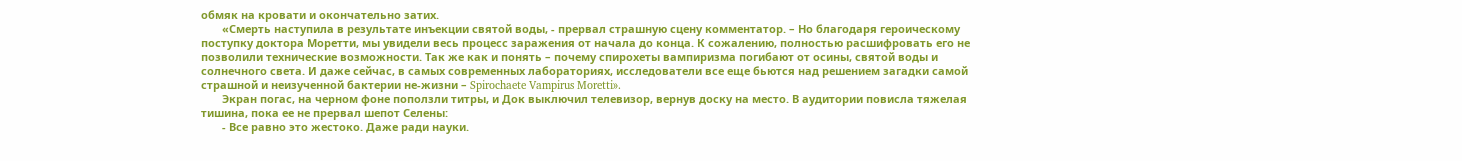обмяк на кровати и окончательно затих.
       «Смерть наступила в результате инъекции святой воды, - прервал страшную сцену комментатор. – Но благодаря героическому поступку доктора Моретти, мы увидели весь процесс заражения от начала до конца. К сожалению, полностью расшифровать его не позволили технические возможности. Так же как и понять – почему спирохеты вампиризма погибают от осины, святой воды и солнечного света. И даже сейчас, в самых современных лабораториях, исследователи все еще бьются над решением загадки самой страшной и неизученной бактерии не-жизни – Spirochaete Vampirus Moretti».
       Экран погас, на черном фоне поползли титры, и Док выключил телевизор, вернув доску на место. В аудитории повисла тяжелая тишина, пока ее не прервал шепот Селены:
       - Все равно это жестоко. Даже ради науки.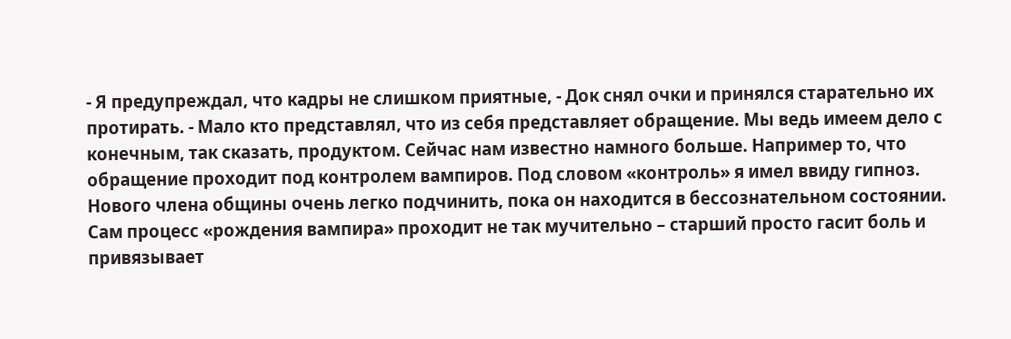- Я предупреждал, что кадры не слишком приятные, - Док снял очки и принялся старательно их протирать. - Мало кто представлял, что из себя представляет обращение. Мы ведь имеем дело с конечным, так сказать, продуктом. Сейчас нам известно намного больше. Например то, что обращение проходит под контролем вампиров. Под словом «контроль» я имел ввиду гипноз. Нового члена общины очень легко подчинить, пока он находится в бессознательном состоянии. Сам процесс «рождения вампира» проходит не так мучительно – старший просто гасит боль и привязывает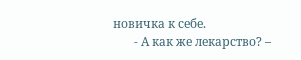новичка к себе.
       - А как же лекарство? –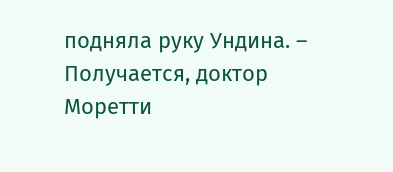подняла руку Ундина. – Получается, доктор Моретти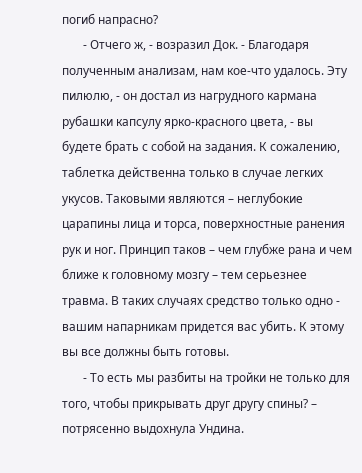погиб напрасно?
       - Отчего ж, - возразил Док. - Благодаря полученным анализам, нам кое-что удалось. Эту пилюлю, - он достал из нагрудного кармана рубашки капсулу ярко-красного цвета, - вы будете брать с собой на задания. К сожалению, таблетка действенна только в случае легких укусов. Таковыми являются – неглубокие царапины лица и торса, поверхностные ранения рук и ног. Принцип таков – чем глубже рана и чем ближе к головному мозгу – тем серьезнее травма. В таких случаях средство только одно - вашим напарникам придется вас убить. К этому вы все должны быть готовы.
       - То есть мы разбиты на тройки не только для того, чтобы прикрывать друг другу спины? – потрясенно выдохнула Ундина.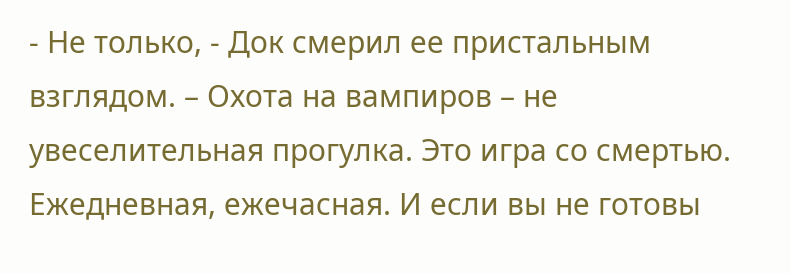- Не только, - Док смерил ее пристальным взглядом. – Охота на вампиров – не увеселительная прогулка. Это игра со смертью. Ежедневная, ежечасная. И если вы не готовы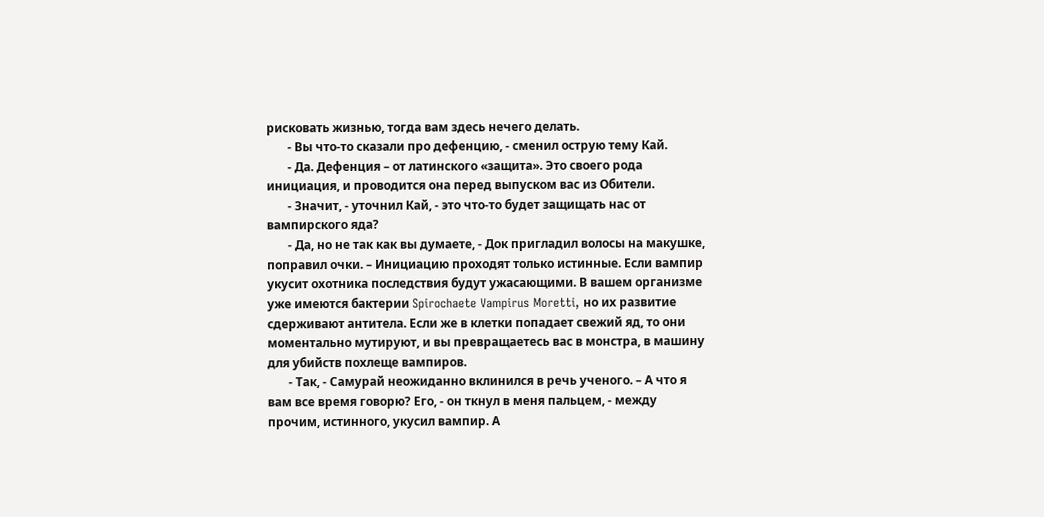рисковать жизнью, тогда вам здесь нечего делать.
       - Вы что-то сказали про дефенцию, - сменил острую тему Кай.
       - Да. Дефенция – от латинского «защита». Это своего рода инициация, и проводится она перед выпуском вас из Обители.
       - Значит, - уточнил Кай, - это что-то будет защищать нас от вампирского яда?
       - Да, но не так как вы думаете, - Док пригладил волосы на макушке, поправил очки. – Инициацию проходят только истинные. Если вампир укусит охотника последствия будут ужасающими. В вашем организме уже имеются бактерии Spirochaete Vampirus Moretti, но их развитие сдерживают антитела. Если же в клетки попадает свежий яд, то они моментально мутируют, и вы превращаетесь вас в монстра, в машину для убийств похлеще вампиров.
       - Так, - Самурай неожиданно вклинился в речь ученого. – А что я вам все время говорю? Его, - он ткнул в меня пальцем, - между прочим, истинного, укусил вампир. А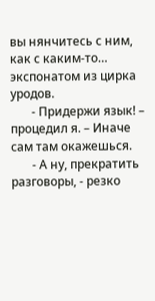вы нянчитесь с ним, как с каким-то… экспонатом из цирка уродов.
       - Придержи язык! – процедил я. – Иначе сам там окажешься.
       - А ну, прекратить разговоры, - резко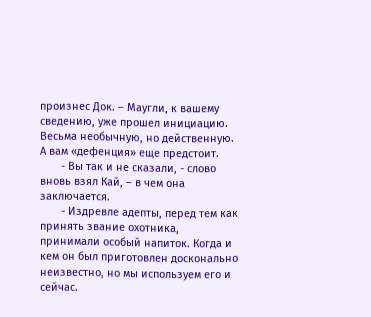произнес Док. – Маугли, к вашему сведению, уже прошел инициацию. Весьма необычную, но действенную. А вам «дефенция» еще предстоит.
       - Вы так и не сказали, - слово вновь взял Кай, – в чем она заключается.
       - Издревле адепты, перед тем как принять звание охотника, принимали особый напиток. Когда и кем он был приготовлен досконально неизвестно, но мы используем его и сейчас.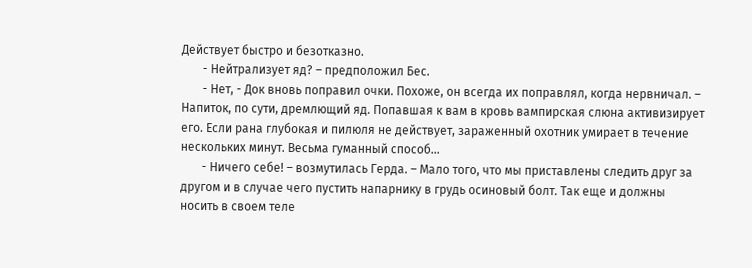Действует быстро и безотказно.
       - Нейтрализует яд? – предположил Бес.
       - Нет, - Док вновь поправил очки. Похоже, он всегда их поправлял, когда нервничал. – Напиток, по сути, дремлющий яд. Попавшая к вам в кровь вампирская слюна активизирует его. Если рана глубокая и пилюля не действует, зараженный охотник умирает в течение нескольких минут. Весьма гуманный способ…
       - Ничего себе! – возмутилась Герда. – Мало того, что мы приставлены следить друг за другом и в случае чего пустить напарнику в грудь осиновый болт. Так еще и должны носить в своем теле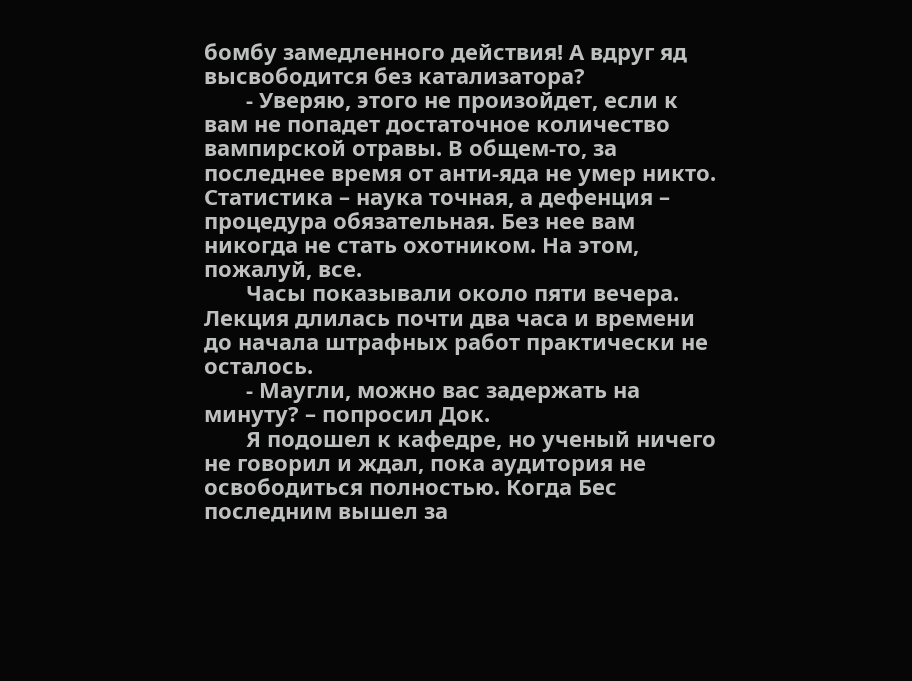бомбу замедленного действия! А вдруг яд высвободится без катализатора?
       - Уверяю, этого не произойдет, если к вам не попадет достаточное количество вампирской отравы. В общем-то, за последнее время от анти-яда не умер никто. Статистика – наука точная, а дефенция – процедура обязательная. Без нее вам никогда не стать охотником. На этом, пожалуй, все.
       Часы показывали около пяти вечера. Лекция длилась почти два часа и времени до начала штрафных работ практически не осталось.
       - Маугли, можно вас задержать на минуту? – попросил Док.
       Я подошел к кафедре, но ученый ничего не говорил и ждал, пока аудитория не освободиться полностью. Когда Бес последним вышел за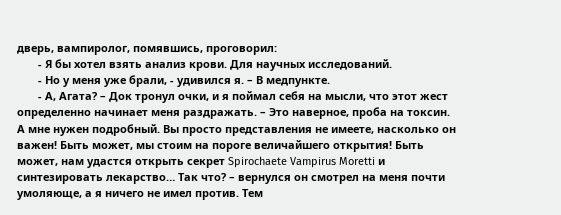дверь, вампиролог, помявшись, проговорил:
       - Я бы хотел взять анализ крови. Для научных исследований.
       - Но у меня уже брали, - удивился я. – В медпункте.
       - А, Агата? – Док тронул очки, и я поймал себя на мысли, что этот жест определенно начинает меня раздражать. – Это наверное, проба на токсин. А мне нужен подробный. Вы просто представления не имеете, насколько он важен! Быть может, мы стоим на пороге величайшего открытия! Быть может, нам удастся открыть секрет Spirochaete Vampirus Moretti и синтезировать лекарство… Так что? – вернулся он смотрел на меня почти умоляюще, а я ничего не имел против. Тем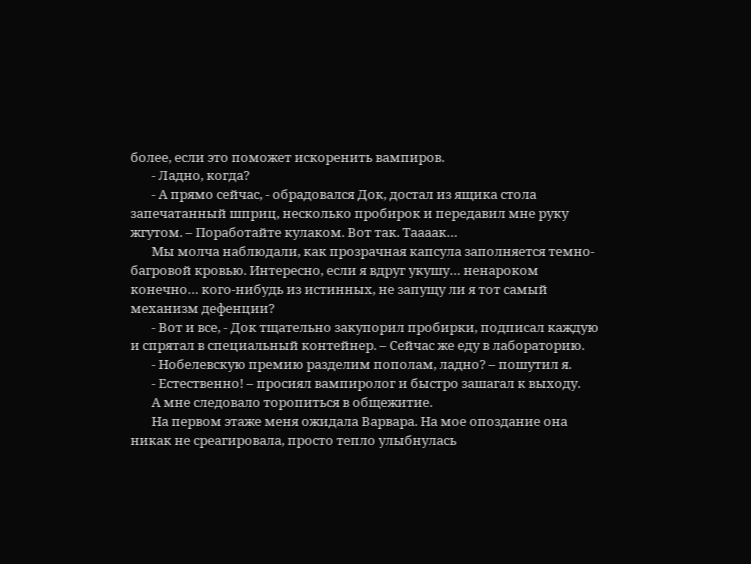более, если это поможет искоренить вампиров.
       - Ладно, когда?
       - А прямо сейчас, - обрадовался Док, достал из ящика стола запечатанный шприц, несколько пробирок и передавил мне руку жгутом. – Поработайте кулаком. Вот так. Таааак…
       Мы молча наблюдали, как прозрачная капсула заполняется темно-багровой кровью. Интересно, если я вдруг укушу… ненароком конечно… кого-нибудь из истинных, не запущу ли я тот самый механизм дефенции?
       - Вот и все, - Док тщательно закупорил пробирки, подписал каждую и спрятал в специальный контейнер. – Сейчас же еду в лабораторию.
       - Нобелевскую премию разделим пополам, ладно? – пошутил я.
       - Естественно! – просиял вампиролог и быстро зашагал к выходу.
       А мне следовало торопиться в общежитие.
       На первом этаже меня ожидала Варвара. На мое опоздание она никак не среагировала, просто тепло улыбнулась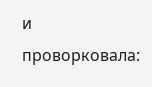и проворковала: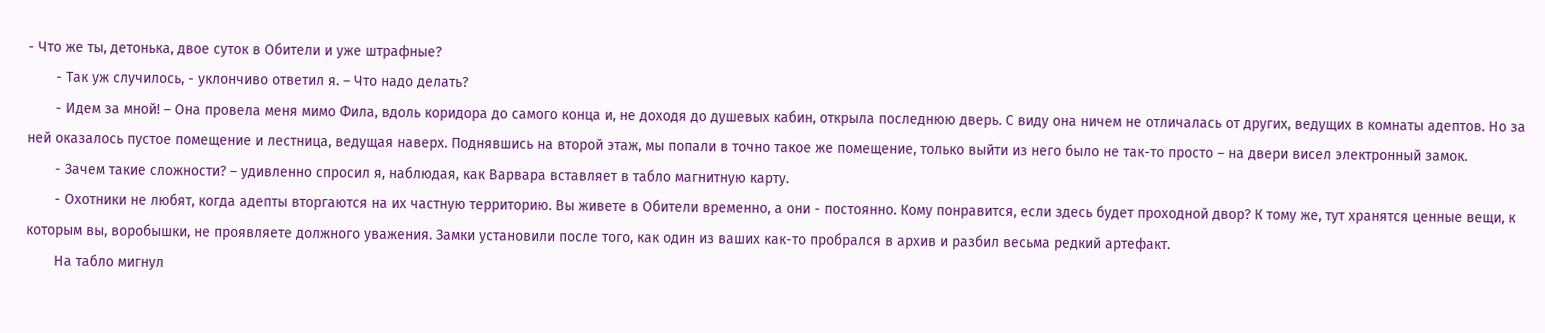- Что же ты, детонька, двое суток в Обители и уже штрафные?
       - Так уж случилось, - уклончиво ответил я. – Что надо делать?
       - Идем за мной! – Она провела меня мимо Фила, вдоль коридора до самого конца и, не доходя до душевых кабин, открыла последнюю дверь. С виду она ничем не отличалась от других, ведущих в комнаты адептов. Но за ней оказалось пустое помещение и лестница, ведущая наверх. Поднявшись на второй этаж, мы попали в точно такое же помещение, только выйти из него было не так-то просто – на двери висел электронный замок.
       - Зачем такие сложности? – удивленно спросил я, наблюдая, как Варвара вставляет в табло магнитную карту.
       - Охотники не любят, когда адепты вторгаются на их частную территорию. Вы живете в Обители временно, а они - постоянно. Кому понравится, если здесь будет проходной двор? К тому же, тут хранятся ценные вещи, к которым вы, воробышки, не проявляете должного уважения. Замки установили после того, как один из ваших как-то пробрался в архив и разбил весьма редкий артефакт.
       На табло мигнул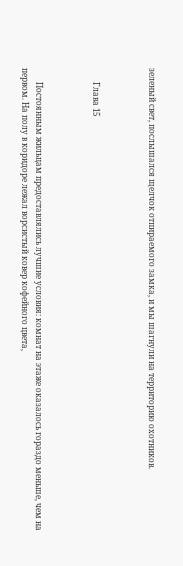зеленый свет, послышался щелчок отпираемого замка, и мы шагнули на территорию охотников.



       Глава 15



       Постоянным жильцам предоставлялись лучшие условия: комнат на этаже оказалось гораздо меньше, чем на первом. На полу в коридоре лежал ворсистый ковер кофейного цвета,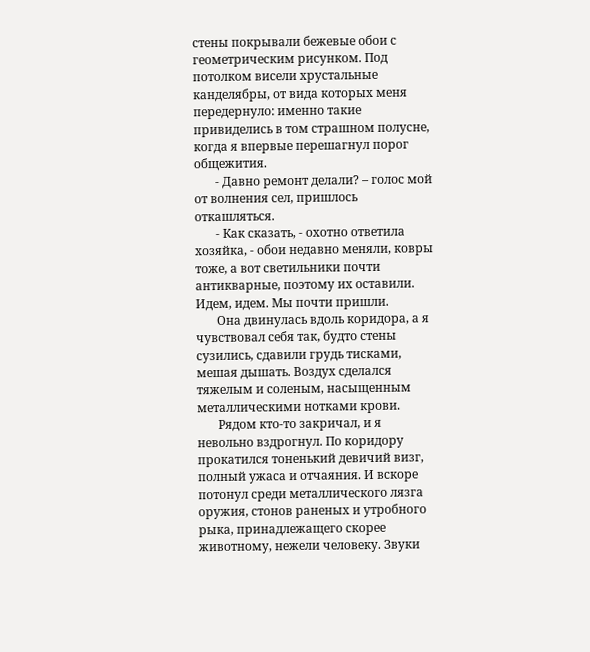стены покрывали бежевые обои с геометрическим рисунком. Под потолком висели хрустальные канделябры, от вида которых меня передернуло: именно такие привиделись в том страшном полусне, когда я впервые перешагнул порог общежития.
       - Давно ремонт делали? – голос мой от волнения сел, пришлось откашляться.
       - Как сказать, - охотно ответила хозяйка, - обои недавно меняли, ковры тоже, а вот светильники почти антикварные, поэтому их оставили. Идем, идем. Мы почти пришли.
       Она двинулась вдоль коридора, а я чувствовал себя так, будто стены сузились, сдавили грудь тисками, мешая дышать. Воздух сделался тяжелым и соленым, насыщенным металлическими нотками крови.
       Рядом кто-то закричал, и я невольно вздрогнул. По коридору прокатился тоненький девичий визг, полный ужаса и отчаяния. И вскоре потонул среди металлического лязга оружия, стонов раненых и утробного рыка, принадлежащего скорее животному, нежели человеку. Звуки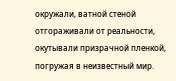окружали, ватной стеной отгораживали от реальности, окутывали призрачной пленкой, погружая в неизвестный мир.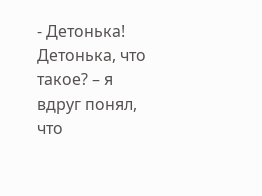- Детонька! Детонька, что такое? – я вдруг понял, что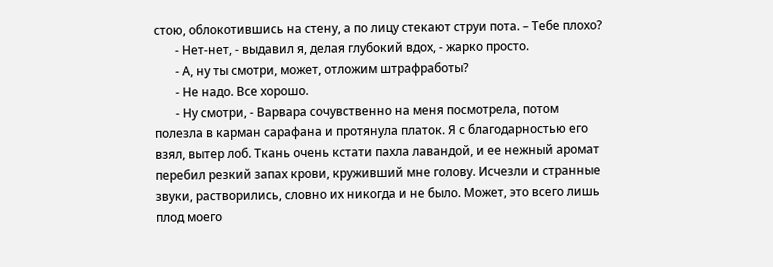стою, облокотившись на стену, а по лицу стекают струи пота. – Тебе плохо?
       - Нет-нет, - выдавил я, делая глубокий вдох, - жарко просто.
       - А, ну ты смотри, может, отложим штрафработы?
       - Не надо. Все хорошо.
       - Ну смотри, - Варвара сочувственно на меня посмотрела, потом полезла в карман сарафана и протянула платок. Я с благодарностью его взял, вытер лоб. Ткань очень кстати пахла лавандой, и ее нежный аромат перебил резкий запах крови, круживший мне голову. Исчезли и странные звуки, растворились, словно их никогда и не было. Может, это всего лишь плод моего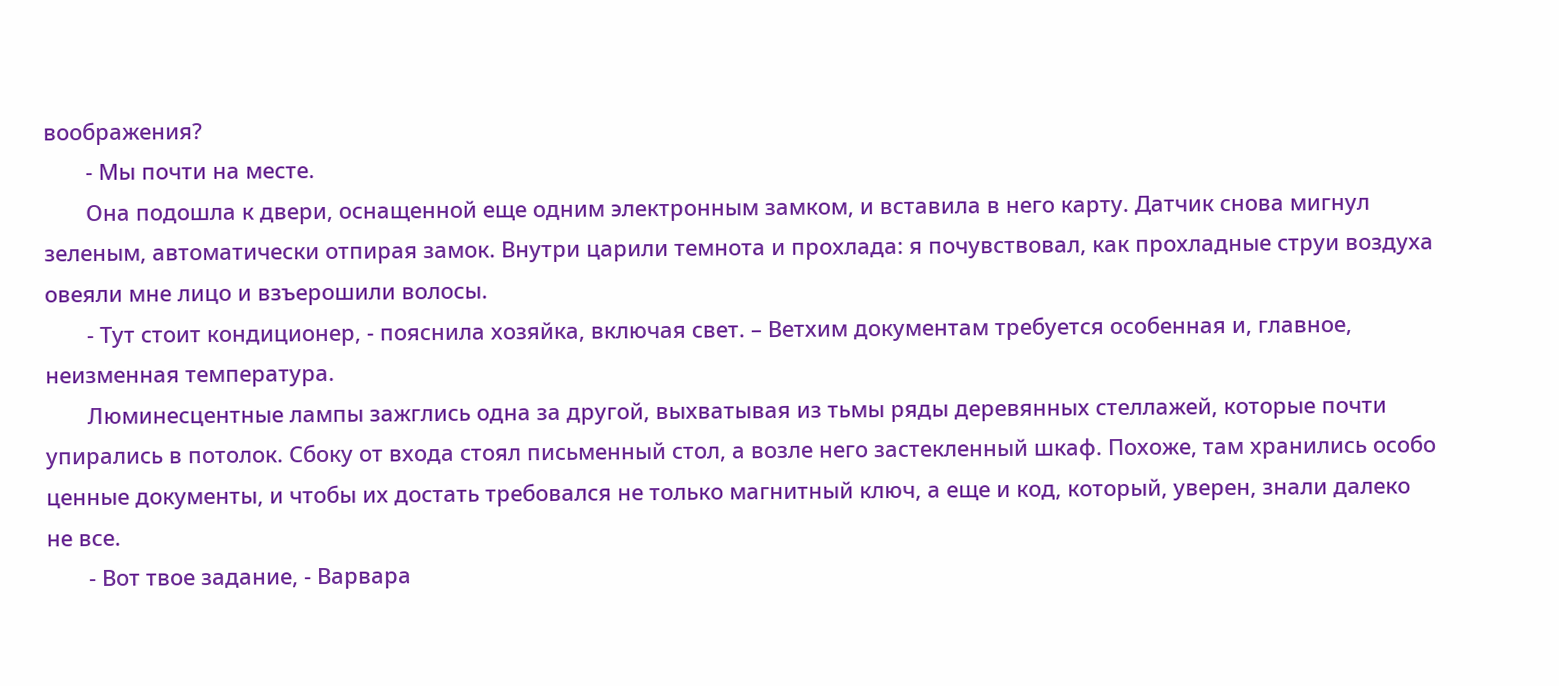воображения?
       - Мы почти на месте.
       Она подошла к двери, оснащенной еще одним электронным замком, и вставила в него карту. Датчик снова мигнул зеленым, автоматически отпирая замок. Внутри царили темнота и прохлада: я почувствовал, как прохладные струи воздуха овеяли мне лицо и взъерошили волосы.
       - Тут стоит кондиционер, - пояснила хозяйка, включая свет. – Ветхим документам требуется особенная и, главное, неизменная температура.
       Люминесцентные лампы зажглись одна за другой, выхватывая из тьмы ряды деревянных стеллажей, которые почти упирались в потолок. Сбоку от входа стоял письменный стол, а возле него застекленный шкаф. Похоже, там хранились особо ценные документы, и чтобы их достать требовался не только магнитный ключ, а еще и код, который, уверен, знали далеко не все.
       - Вот твое задание, - Варвара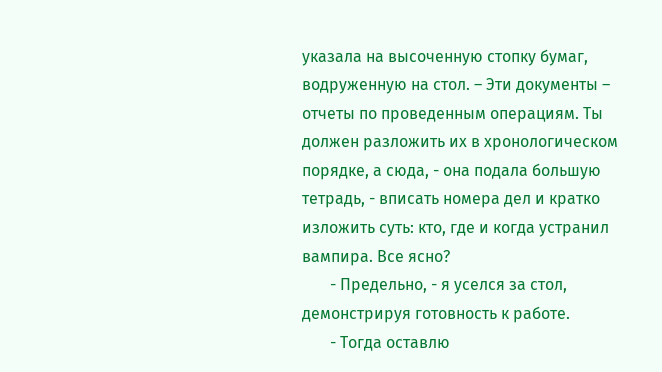указала на высоченную стопку бумаг, водруженную на стол. – Эти документы – отчеты по проведенным операциям. Ты должен разложить их в хронологическом порядке, а сюда, - она подала большую тетрадь, - вписать номера дел и кратко изложить суть: кто, где и когда устранил вампира. Все ясно?
       - Предельно, - я уселся за стол, демонстрируя готовность к работе.
       - Тогда оставлю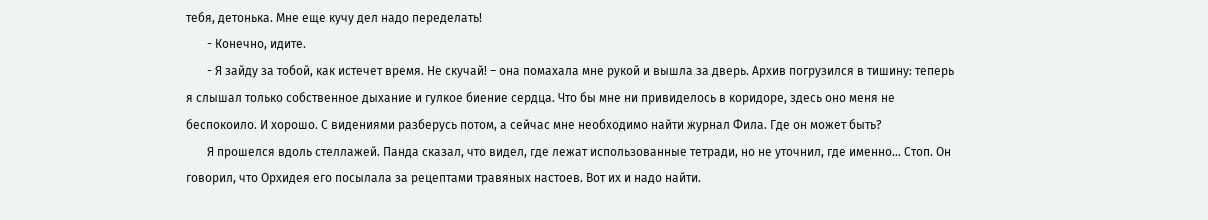тебя, детонька. Мне еще кучу дел надо переделать!
       - Конечно, идите.
       - Я зайду за тобой, как истечет время. Не скучай! – она помахала мне рукой и вышла за дверь. Архив погрузился в тишину: теперь я слышал только собственное дыхание и гулкое биение сердца. Что бы мне ни привиделось в коридоре, здесь оно меня не беспокоило. И хорошо. С видениями разберусь потом, а сейчас мне необходимо найти журнал Фила. Где он может быть?
       Я прошелся вдоль стеллажей. Панда сказал, что видел, где лежат использованные тетради, но не уточнил, где именно… Стоп. Он говорил, что Орхидея его посылала за рецептами травяных настоев. Вот их и надо найти.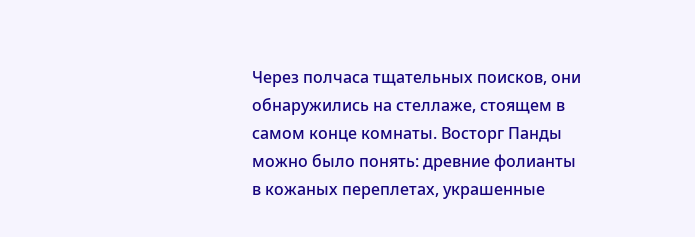Через полчаса тщательных поисков, они обнаружились на стеллаже, стоящем в самом конце комнаты. Восторг Панды можно было понять: древние фолианты в кожаных переплетах, украшенные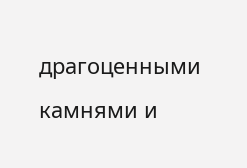драгоценными камнями и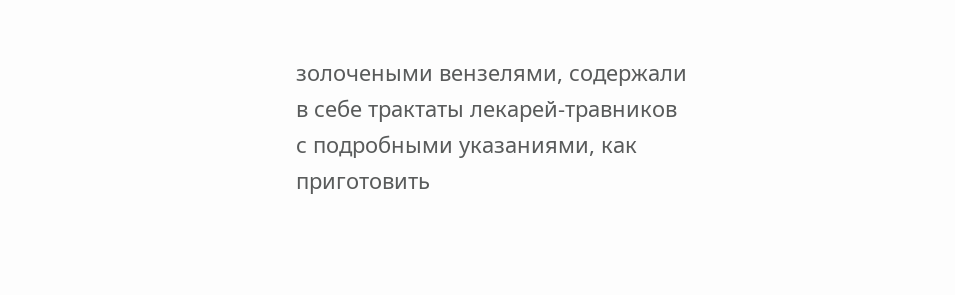золочеными вензелями, содержали в себе трактаты лекарей-травников с подробными указаниями, как приготовить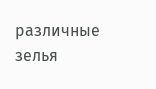различные зелья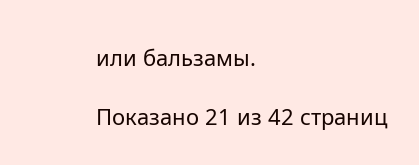или бальзамы.

Показано 21 из 42 страниц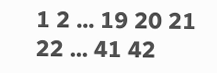1 2 ... 19 20 21 22 ... 41 42